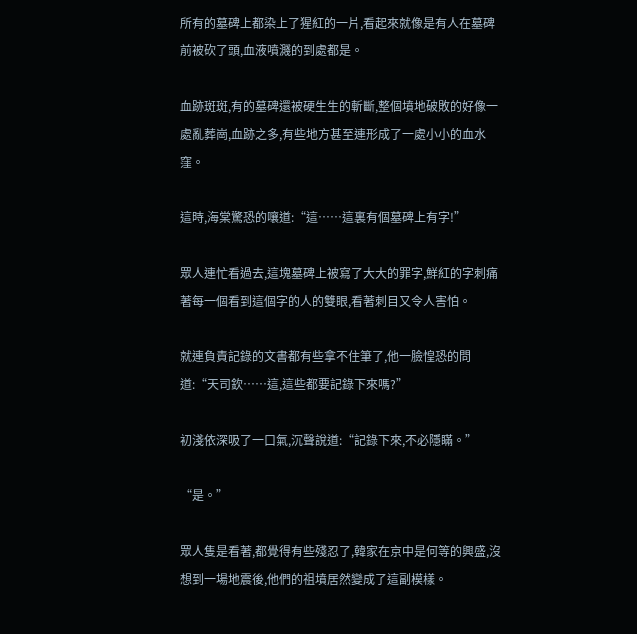所有的墓碑上都染上了猩紅的一片,看起來就像是有人在墓碑前被砍了頭,血液噴濺的到處都是。

血跡斑斑,有的墓碑還被硬生生的斬斷,整個墳地破敗的好像一處亂葬崗,血跡之多,有些地方甚至連形成了一處小小的血水窪。

這時,海棠驚恐的嚷道:“這……這裏有個墓碑上有字!”

眾人連忙看過去,這塊墓碑上被寫了大大的罪字,鮮紅的字刺痛著每一個看到這個字的人的雙眼,看著刺目又令人害怕。

就連負責記錄的文書都有些拿不住筆了,他一臉惶恐的問道:“天司欽……這,這些都要記錄下來嗎?”

初淺依深吸了一口氣,沉聲說道:“記錄下來,不必隱瞞。”

“是。”

眾人隻是看著,都覺得有些殘忍了,韓家在京中是何等的興盛,沒想到一場地震後,他們的祖墳居然變成了這副模樣。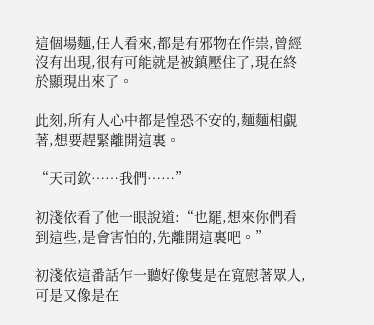這個場麵,任人看來,都是有邪物在作祟,曾經沒有出現,很有可能就是被鎮壓住了,現在終於顯現出來了。

此刻,所有人心中都是惶恐不安的,麵麵相覷著,想要趕緊離開這裏。

“天司欽……我們……”

初淺依看了他一眼說道:“也罷,想來你們看到這些,是會害怕的,先離開這裏吧。”

初淺依這番話乍一聽好像隻是在寬慰著眾人,可是又像是在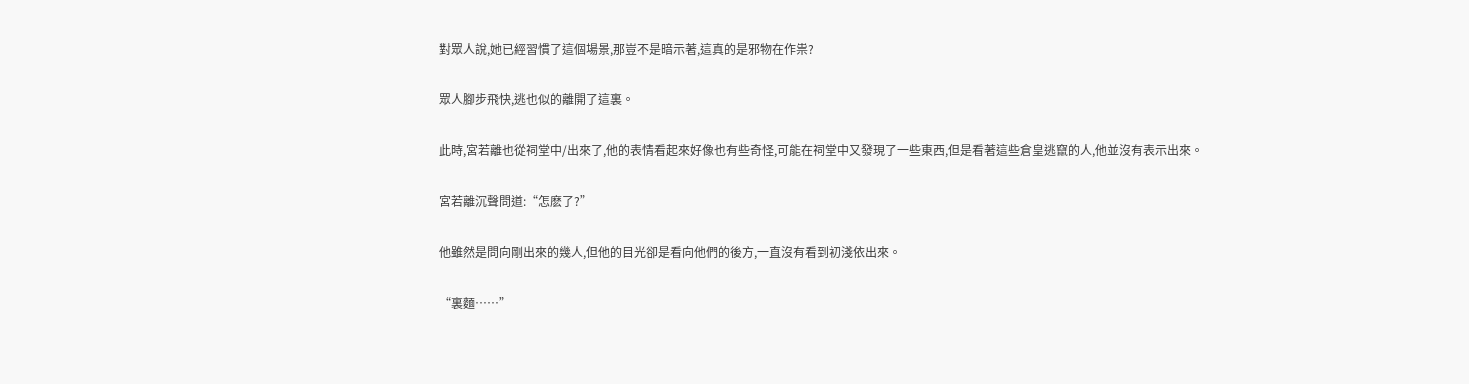對眾人說,她已經習慣了這個場景,那豈不是暗示著,這真的是邪物在作祟?

眾人腳步飛快,逃也似的離開了這裏。

此時,宮若離也從祠堂中/出來了,他的表情看起來好像也有些奇怪,可能在祠堂中又發現了一些東西,但是看著這些倉皇逃竄的人,他並沒有表示出來。

宮若離沉聲問道:“怎麽了?”

他雖然是問向剛出來的幾人,但他的目光卻是看向他們的後方,一直沒有看到初淺依出來。

“裏麵……”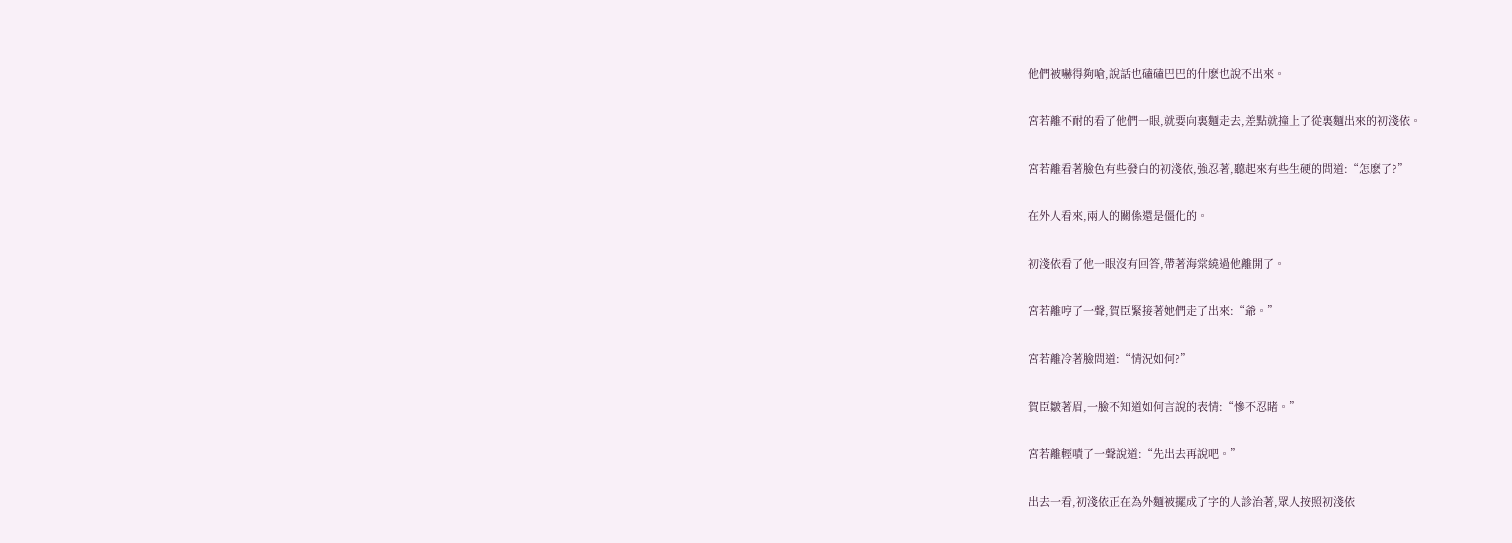他們被嚇得夠嗆,說話也磕磕巴巴的什麽也說不出來。

宮若離不耐的看了他們一眼,就要向裏麵走去,差點就撞上了從裏麵出來的初淺依。

宮若離看著臉色有些發白的初淺依,強忍著,聽起來有些生硬的問道:“怎麽了?”

在外人看來,兩人的關係還是僵化的。

初淺依看了他一眼沒有回答,帶著海棠繞過他離開了。

宮若離哼了一聲,賀臣緊接著她們走了出來:“爺。”

宮若離冷著臉問道:“情況如何?”

賀臣皺著眉,一臉不知道如何言說的表情:“慘不忍睹。”

宮若離輕嘖了一聲說道:“先出去再說吧。”

出去一看,初淺依正在為外麵被擺成了字的人診治著,眾人按照初淺依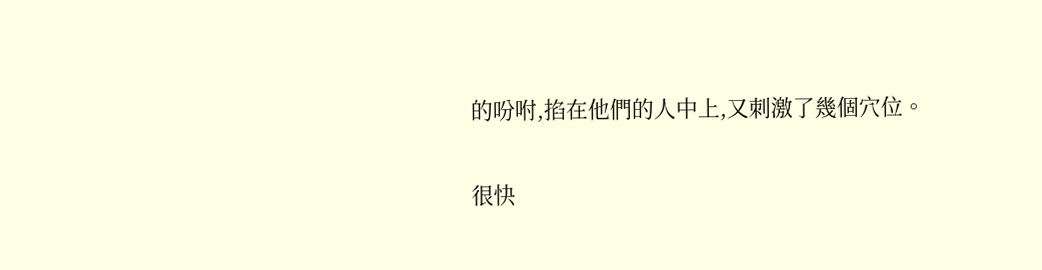的吩咐,掐在他們的人中上,又刺激了幾個穴位。

很快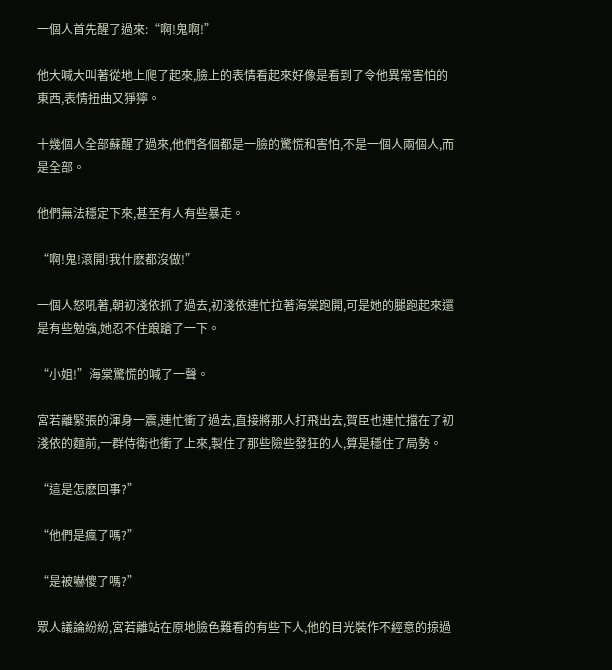一個人首先醒了過來:“啊!鬼啊!”

他大喊大叫著從地上爬了起來,臉上的表情看起來好像是看到了令他異常害怕的東西,表情扭曲又猙獰。

十幾個人全部蘇醒了過來,他們各個都是一臉的驚慌和害怕,不是一個人兩個人,而是全部。

他們無法穩定下來,甚至有人有些暴走。

“啊!鬼!滾開!我什麽都沒做!”

一個人怒吼著,朝初淺依抓了過去,初淺依連忙拉著海棠跑開,可是她的腿跑起來還是有些勉強,她忍不住踉蹌了一下。

“小姐!”海棠驚慌的喊了一聲。

宮若離緊張的渾身一震,連忙衝了過去,直接將那人打飛出去,賀臣也連忙擋在了初淺依的麵前,一群侍衛也衝了上來,製住了那些險些發狂的人,算是穩住了局勢。

“這是怎麽回事?”

“他們是瘋了嗎?”

“是被嚇傻了嗎?”

眾人議論紛紛,宮若離站在原地臉色難看的有些下人,他的目光裝作不經意的掠過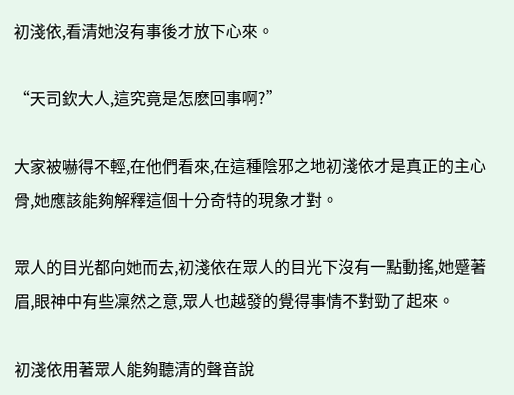初淺依,看清她沒有事後才放下心來。

“天司欽大人,這究竟是怎麽回事啊?”

大家被嚇得不輕,在他們看來,在這種陰邪之地初淺依才是真正的主心骨,她應該能夠解釋這個十分奇特的現象才對。

眾人的目光都向她而去,初淺依在眾人的目光下沒有一點動搖,她蹙著眉,眼神中有些凜然之意,眾人也越發的覺得事情不對勁了起來。

初淺依用著眾人能夠聽清的聲音說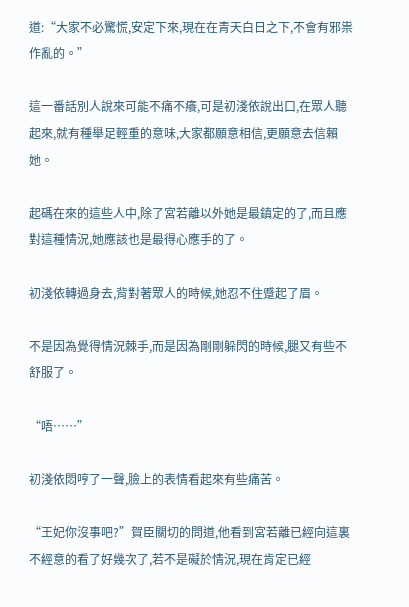道:“大家不必驚慌,安定下來,現在在青天白日之下,不會有邪祟作亂的。”

這一番話別人說來可能不痛不癢,可是初淺依說出口,在眾人聽起來,就有種舉足輕重的意味,大家都願意相信,更願意去信賴她。

起碼在來的這些人中,除了宮若離以外她是最鎮定的了,而且應對這種情況,她應該也是最得心應手的了。

初淺依轉過身去,背對著眾人的時候,她忍不住蹙起了眉。

不是因為覺得情況棘手,而是因為剛剛躲閃的時候,腿又有些不舒服了。

“唔……”

初淺依悶哼了一聲,臉上的表情看起來有些痛苦。

“王妃你沒事吧?”賀臣關切的問道,他看到宮若離已經向這裏不經意的看了好幾次了,若不是礙於情況,現在肯定已經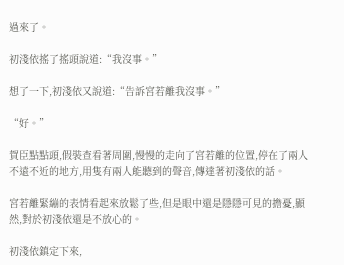過來了。

初淺依搖了搖頭說道:“我沒事。”

想了一下,初淺依又說道:“告訴宮若離我沒事。”

“好。”

賀臣點點頭,假裝查看著周圍,慢慢的走向了宮若離的位置,停在了兩人不遠不近的地方,用隻有兩人能聽到的聲音,傳達著初淺依的話。

宮若離緊繃的表情看起來放鬆了些,但是眼中還是隱隱可見的擔憂,顯然,對於初淺依還是不放心的。

初淺依鎮定下來,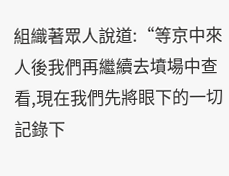組織著眾人說道:“等京中來人後我們再繼續去墳場中查看,現在我們先將眼下的一切記錄下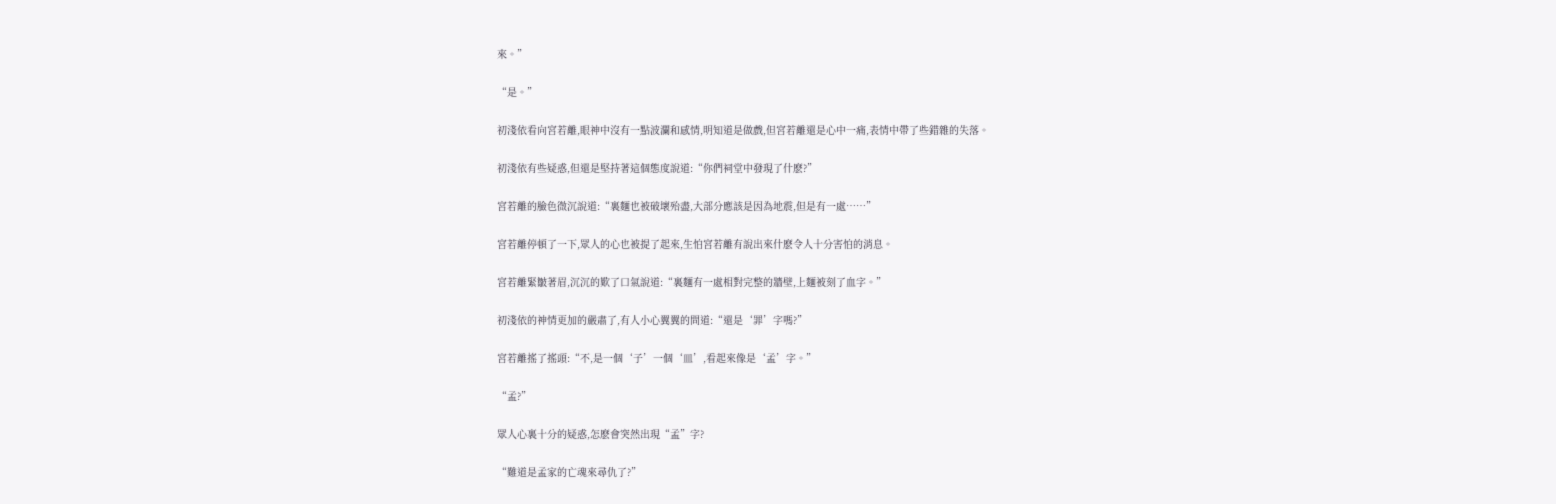來。”

“是。”

初淺依看向宮若離,眼神中沒有一點波瀾和感情,明知道是做戲,但宮若離還是心中一痛,表情中帶了些錯雜的失落。

初淺依有些疑惑,但還是堅持著這個態度說道:“你們祠堂中發現了什麽?”

宮若離的臉色微沉說道:“裏麵也被破壞殆盡,大部分應該是因為地震,但是有一處……”

宮若離停頓了一下,眾人的心也被提了起來,生怕宮若離有說出來什麽令人十分害怕的消息。

宮若離緊皺著眉,沉沉的歎了口氣說道:“裏麵有一處相對完整的牆壁,上麵被刻了血字。”

初淺依的神情更加的嚴肅了,有人小心翼翼的問道:“還是‘罪’字嗎?”

宮若離搖了搖頭:“不,是一個‘子’一個‘皿’,看起來像是‘孟’字。”

“孟?”

眾人心裏十分的疑惑,怎麽會突然出現“孟”字?

“難道是孟家的亡魂來尋仇了?”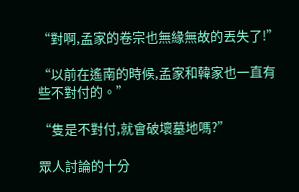“對啊,孟家的卷宗也無緣無故的丟失了!”

“以前在遙南的時候,孟家和韓家也一直有些不對付的。”

“隻是不對付,就會破壞墓地嗎?”

眾人討論的十分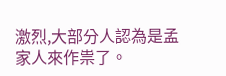激烈,大部分人認為是孟家人來作祟了。